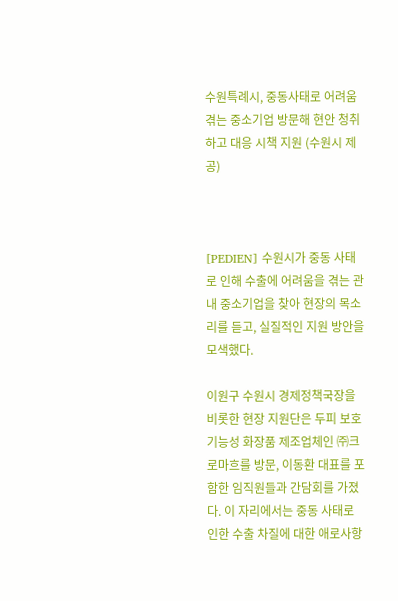수원특례시, 중동사태로 어려움 겪는 중소기업 방문해 현안 청취하고 대응 시책 지원 (수원시 제공)



[PEDIEN] 수원시가 중동 사태로 인해 수출에 어려움을 겪는 관내 중소기업을 찾아 현장의 목소리를 듣고, 실질적인 지원 방안을 모색했다.

이원구 수원시 경제정책국장을 비롯한 현장 지원단은 두피 보호 기능성 화장품 제조업체인 ㈜크로마흐를 방문, 이동환 대표를 포함한 임직원들과 간담회를 가졌다. 이 자리에서는 중동 사태로 인한 수출 차질에 대한 애로사항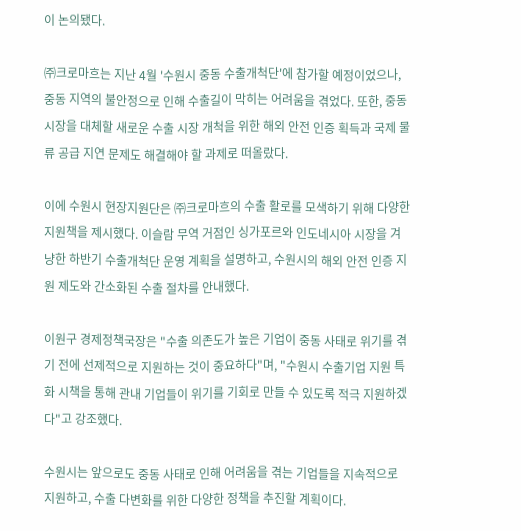이 논의됐다.

㈜크로마흐는 지난 4월 '수원시 중동 수출개척단'에 참가할 예정이었으나, 중동 지역의 불안정으로 인해 수출길이 막히는 어려움을 겪었다. 또한, 중동 시장을 대체할 새로운 수출 시장 개척을 위한 해외 안전 인증 획득과 국제 물류 공급 지연 문제도 해결해야 할 과제로 떠올랐다.

이에 수원시 현장지원단은 ㈜크로마흐의 수출 활로를 모색하기 위해 다양한 지원책을 제시했다. 이슬람 무역 거점인 싱가포르와 인도네시아 시장을 겨냥한 하반기 수출개척단 운영 계획을 설명하고, 수원시의 해외 안전 인증 지원 제도와 간소화된 수출 절차를 안내했다.

이원구 경제정책국장은 "수출 의존도가 높은 기업이 중동 사태로 위기를 겪기 전에 선제적으로 지원하는 것이 중요하다"며, "수원시 수출기업 지원 특화 시책을 통해 관내 기업들이 위기를 기회로 만들 수 있도록 적극 지원하겠다"고 강조했다.

수원시는 앞으로도 중동 사태로 인해 어려움을 겪는 기업들을 지속적으로 지원하고, 수출 다변화를 위한 다양한 정책을 추진할 계획이다.